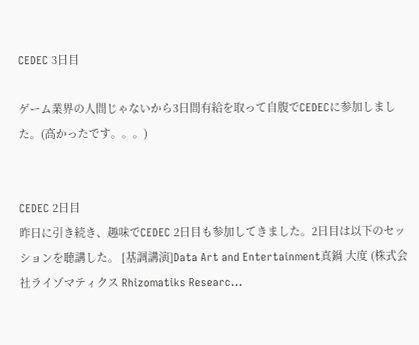CEDEC 3日目

ゲーム業界の人間じゃないから3日間有給を取って自腹でCEDECに参加しました。(高かったです。。。)


CEDEC 2日目
昨日に引き続き、趣味でCEDEC 2日目も参加してきました。2日目は以下のセッションを聴講した。 [基調講演]Data Art and Entertainment真鍋 大度 (株式会社ライゾマティクス Rhizomatiks Researc...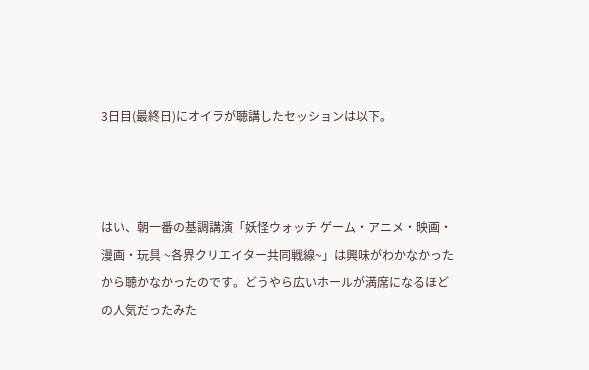3日目(最終日)にオイラが聴講したセッションは以下。



はい、朝一番の基調講演「妖怪ウォッチ ゲーム・アニメ・映画・漫画・玩具 ~各界クリエイター共同戦線~」は興味がわかなかったから聴かなかったのです。どうやら広いホールが満席になるほどの人気だったみた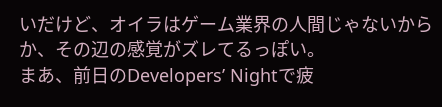いだけど、オイラはゲーム業界の人間じゃないからか、その辺の感覚がズレてるっぽい。
まあ、前日のDevelopers’ Nightで疲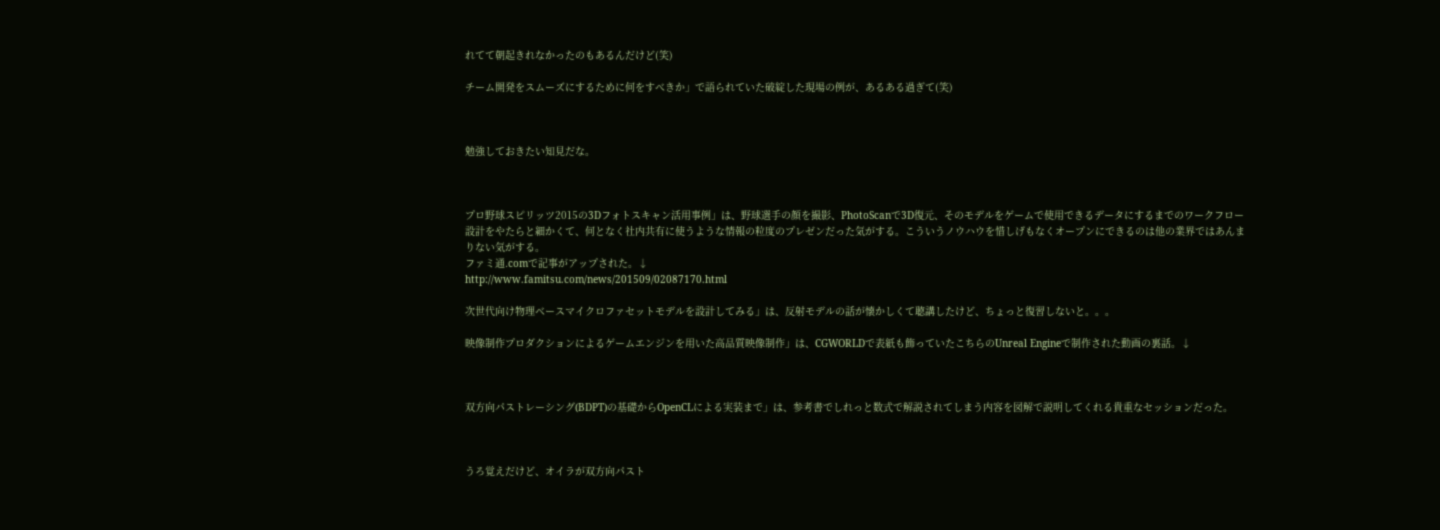れてて朝起きれなかったのもあるんだけど(笑)

チーム開発をスムーズにするために何をすべきか」で語られていた破綻した現場の例が、あるある過ぎて(笑)



勉強しておきたい知見だな。



プロ野球スピリッツ2015の3Dフォトスキャン活用事例」は、野球選手の顔を撮影、PhotoScanで3D復元、そのモデルをゲームで使用できるデータにするまでのワークフロー設計をやたらと細かくて、何となく社内共有に使うような情報の粒度のプレゼンだった気がする。こういうノウハウを惜しげもなくオープンにできるのは他の業界ではあんまりない気がする。
ファミ通.comで記事がアップされた。↓
http://www.famitsu.com/news/201509/02087170.html

次世代向け物理ベースマイクロファセットモデルを設計してみる」は、反射モデルの話が懐かしくて聴講したけど、ちょっと復習しないと。。。

映像制作プロダクションによるゲームエンジンを用いた高品質映像制作」は、CGWORLDで表紙も飾っていたこちらのUnreal Engineで制作された動画の裏話。↓



双方向パストレーシング(BDPT)の基礎からOpenCLによる実装まで」は、参考書でしれっと数式で解説されてしまう内容を図解で説明してくれる貴重なセッションだった。



うろ覚えだけど、オイラが双方向パスト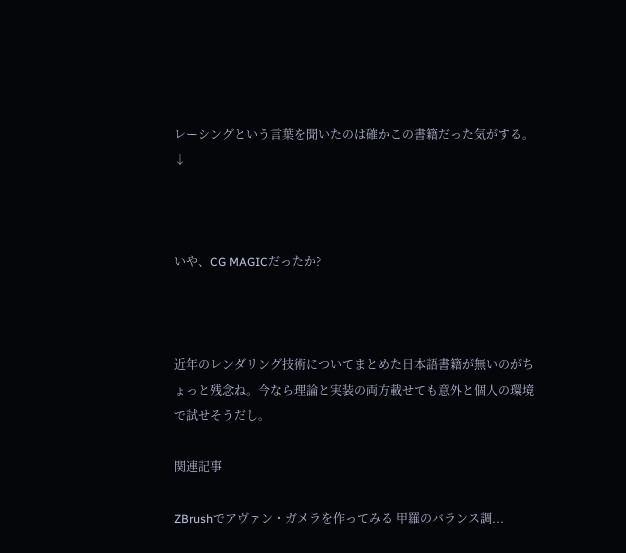レーシングという言葉を聞いたのは確かこの書籍だった気がする。↓



いや、CG MAGICだったか?



近年のレンダリング技術についてまとめた日本語書籍が無いのがちょっと残念ね。今なら理論と実装の両方載せても意外と個人の環境で試せそうだし。

関連記事

ZBrushでアヴァン・ガメラを作ってみる 甲羅のバランス調...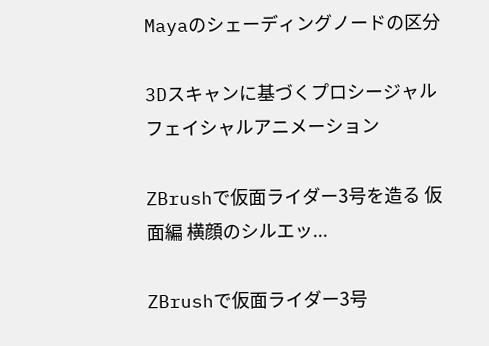Mayaのシェーディングノードの区分

3Dスキャンに基づくプロシージャルフェイシャルアニメーション

ZBrushで仮面ライダー3号を造る 仮面編 横顔のシルエッ...

ZBrushで仮面ライダー3号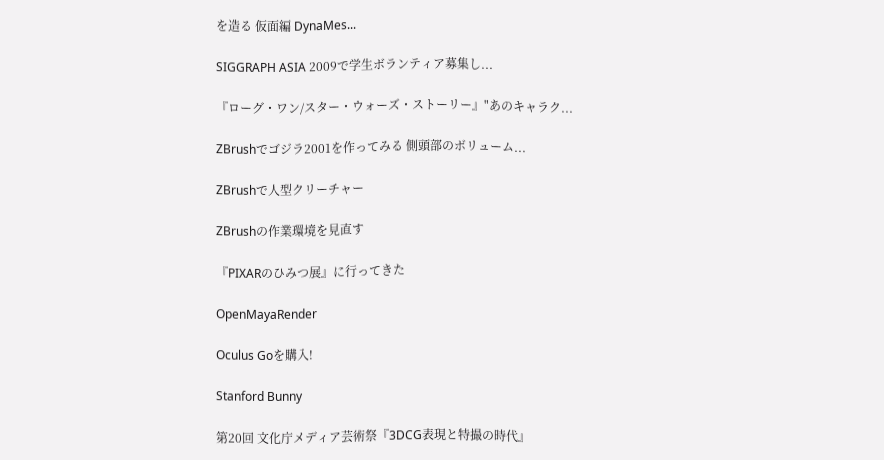を造る 仮面編 DynaMes...

SIGGRAPH ASIA 2009で学生ボランティア募集し...

『ローグ・ワン/スター・ウォーズ・ストーリー』"あのキャラク...

ZBrushでゴジラ2001を作ってみる 側頭部のボリューム...

ZBrushで人型クリーチャー

ZBrushの作業環境を見直す

『PIXARのひみつ展』に行ってきた

OpenMayaRender

Oculus Goを購入!

Stanford Bunny

第20回 文化庁メディア芸術祭『3DCG表現と特撮の時代』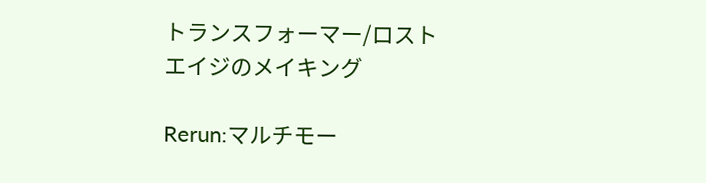トランスフォーマー/ロストエイジのメイキング

Rerun:マルチモー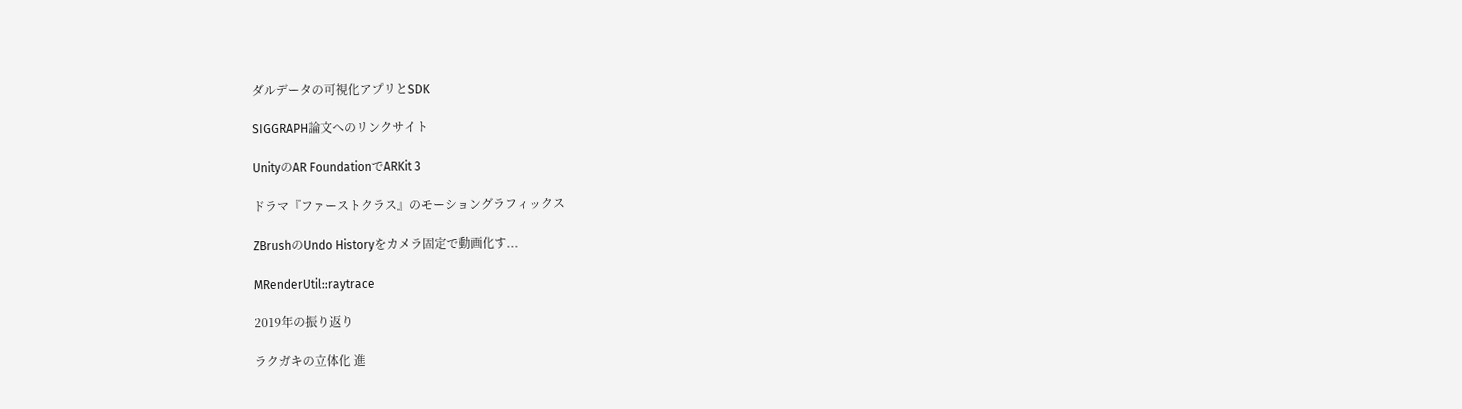ダルデータの可視化アプリとSDK

SIGGRAPH論文へのリンクサイト

UnityのAR FoundationでARKit 3

ドラマ『ファーストクラス』のモーショングラフィックス

ZBrushのUndo Historyをカメラ固定で動画化す...

MRenderUtil::raytrace

2019年の振り返り

ラクガキの立体化 進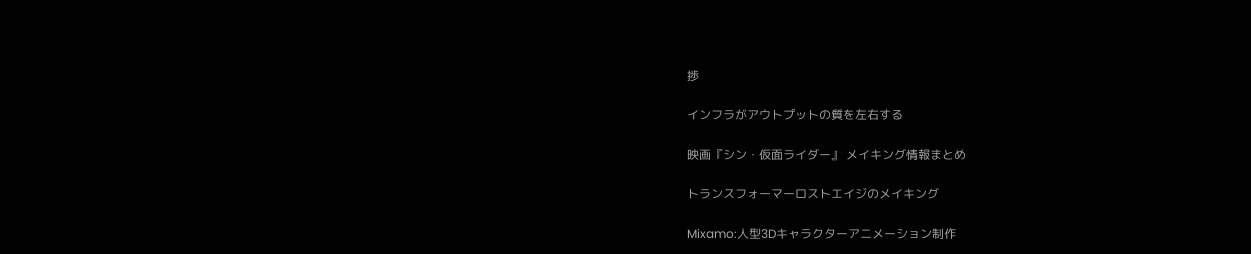捗

インフラがアウトプットの質を左右する

映画『シン・仮面ライダー』 メイキング情報まとめ

トランスフォーマーロストエイジのメイキング

Mixamo:人型3Dキャラクターアニメーション制作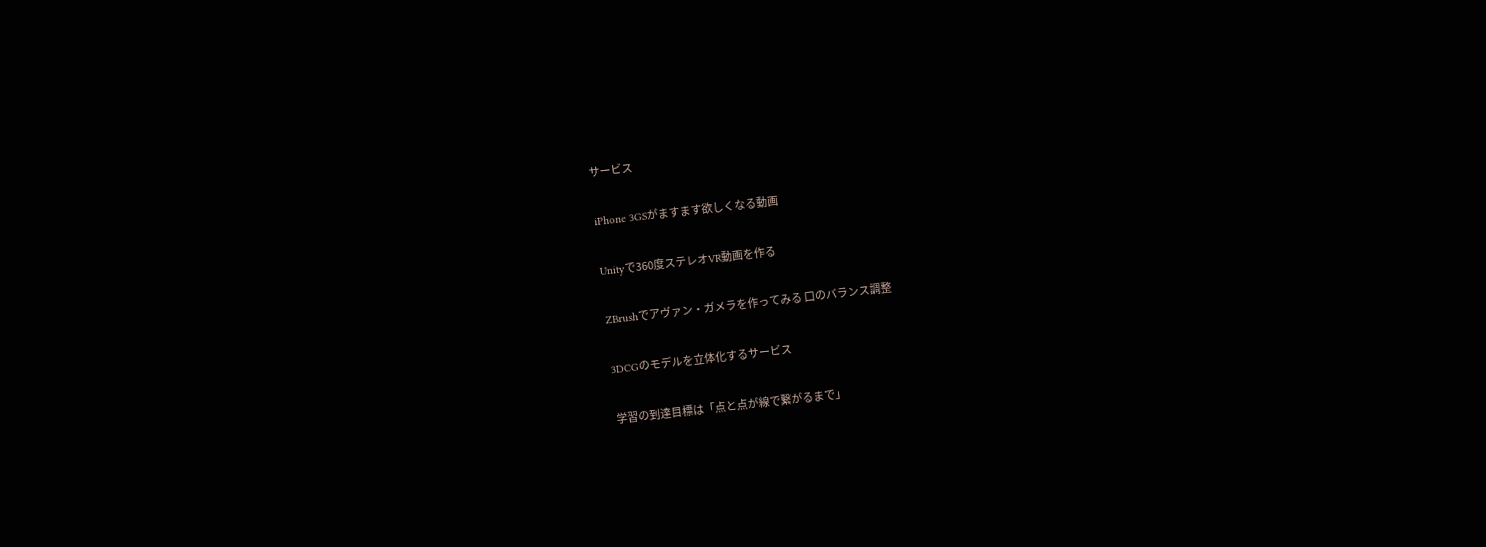サービス

iPhone 3GSがますます欲しくなる動画

Unityで360度ステレオVR動画を作る

ZBrushでアヴァン・ガメラを作ってみる 口のバランス調整

3DCGのモデルを立体化するサービス

学習の到達目標は「点と点が線で繋がるまで」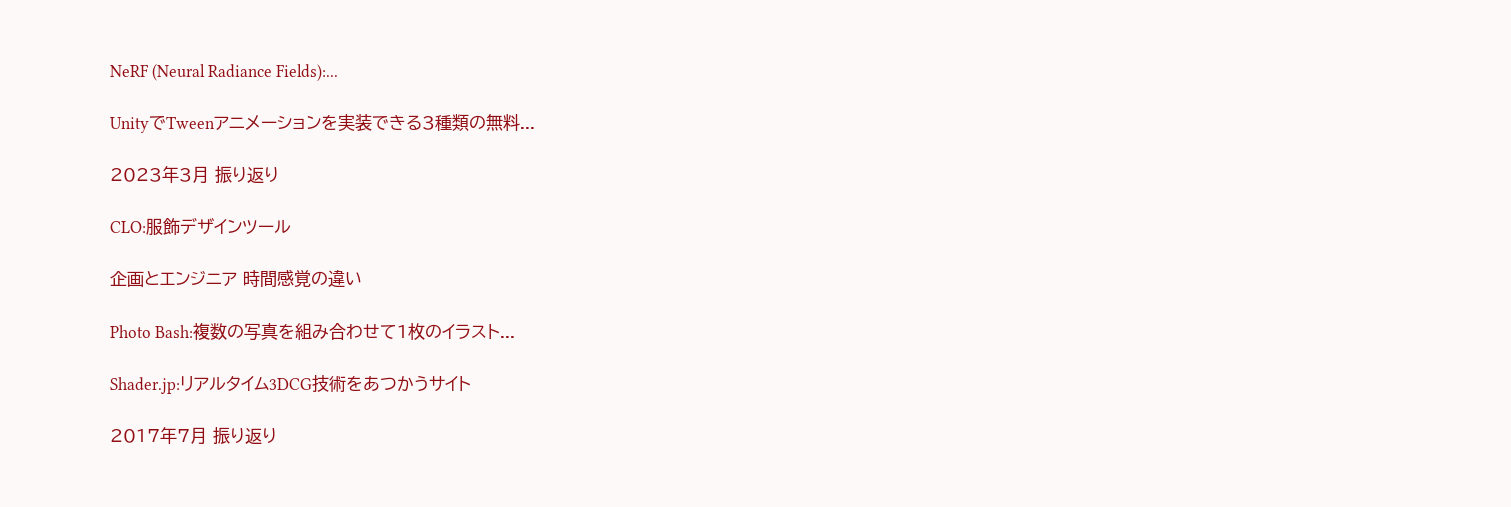NeRF (Neural Radiance Fields):...

UnityでTweenアニメーションを実装できる3種類の無料...

2023年3月 振り返り

CLO:服飾デザインツール

企画とエンジニア 時間感覚の違い

Photo Bash:複数の写真を組み合わせて1枚のイラスト...

Shader.jp:リアルタイム3DCG技術をあつかうサイト

2017年7月 振り返り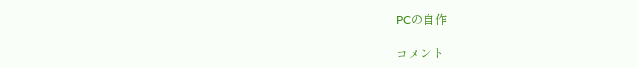PCの自作

コメント